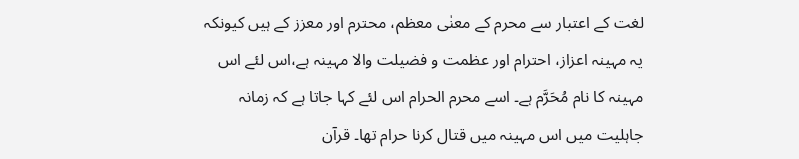لغت کے اعتبار سے محرم کے معنٰی معظم، محترم اور معزز کے ہیں کیونکہ یہ مہینہ اعزاز، احترام اور عظمت و فضیلت والا مہینہ ہے،اس لئے اس مہینہ کا نام مُحَرَّم ہے۔ اسے محرم الحرام اس لئے کہا جاتا ہے کہ زمانہ جاہلیت میں اس مہینہ میں قتال کرنا حرام تھا۔ قرآن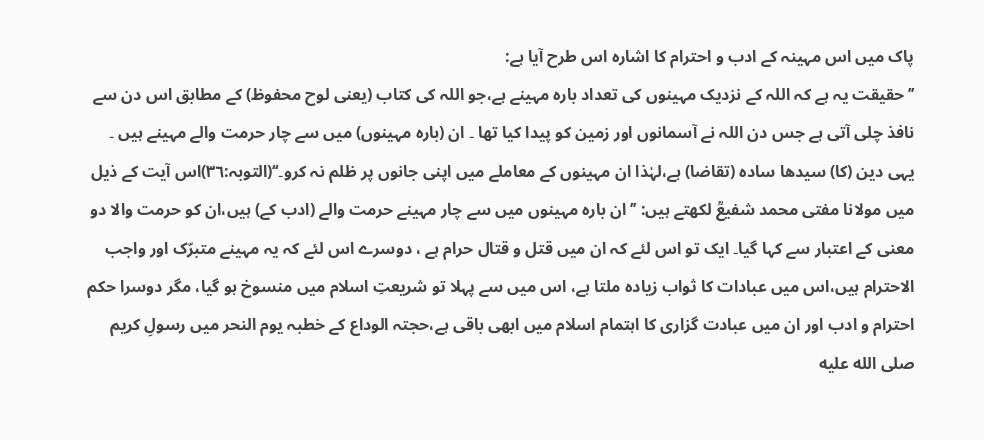پاک میں اس مہینہ کے ادب و احترام کا اشارہ اس طرح آیا ہے:
’’ حقیقت یہ ہے کہ اللہ کے نزدیک مہینوں کی تعداد بارہ مہینے ہے،جو اللہ کی کتاب (یعنی لوح محفوظ) کے مطابق اس دن سے نافذ چلی آتی ہے جس دن اللہ نے آسمانوں اور زمین کو پیدا کیا تھا ۔ ان (بارہ مہینوں) میں سے چار حرمت والے مہینے ہیں ۔ یہی دین (کا) سیدھا سادہ (تقاضا) ہے،لہٰذا ان مہینوں کے معاملے میں اپنی جانوں پر ظلم نہ کرو۔‘‘(التوبہ:٣٦)اس آیت کے ذیل میں مولانا مفتی محمد شفیعؒ لکھتے ہیں: ’’ان بارہ مہینوں میں سے چار مہینے حرمت والے (ادب کے) ہیں،ان کو حرمت والا دو معنی کے اعتبار سے کہا گیا۔ ایک تو اس لئے کہ ان میں قتل و قتال حرام ہے ، دوسرے اس لئے کہ یہ مہینے متبرّک اور واجب الاحترام ہیں،اس میں عبادات کا ثواب زیادہ ملتا ہے، اس میں سے پہلا تو شریعتِ اسلام میں منسوخ ہو گیا، مگر دوسرا حکم احترام و ادب اور ان میں عبادت گزاری کا اہتمام اسلام میں ابھی باقی ہے،حجتہ الوداع کے خطبہ یوم النحر میں رسولِ کریم صلى الله عليه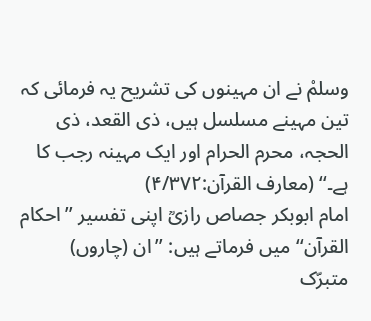وسلمْ نے ان مہینوں کی تشریح یہ فرمائی کہ تین مہینے مسلسل ہیں، ذی القعد، ذی الحجہ، محرم الحرام اور ایک مہینہ رجب کا ہے۔‘‘ (معارف القرآن:۴/۳۷۲)
امام ابوبکر جصاص رازیؒ اپنی تفسیر ’’احکام القرآن‘‘ میں فرماتے ہیں: ’’ان (چاروں) متبرّک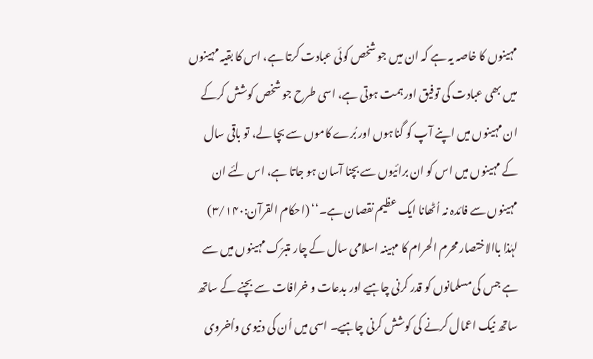مہینوں کا خاصہ یہ ہے کہ ان میں جو شخص کوئی عبادت کرتا ہے، اس کا بقیہ مہینوں میں بھی عبادت کی توفیق اور ہمت ہوتی ہے، اسی طرح جو شخص کوشش کرکے ان مہینوں میں اپنے آپ کو گناہوں اور بُرے کاموں سے بچا لے، تو باقی سال کے مہینوں میں اس کو ان برائیوں سے بچنا آسان ہو جاتا ہے، اس لئے ان مہینوں سے فائدہ نہ اُٹھانا ایک عظیم نقصان ہے۔‘‘ (احکام القرآن:۳/۱۴۰)
لہٰذا باالاختصار محرم الحرام کا مہینہ اسلامی سال کے چار متبرّک مہینوں میں سے ہے جس کی مسلمانوں کو قدر کرنی چاہیے اور بدعات و خرافات سے بچنے کے ساتھ ساتھ نیک اعمال کرنے کی کوشش کرنی چاہیے۔ اسی میں اُن کی دنیوی واُخروی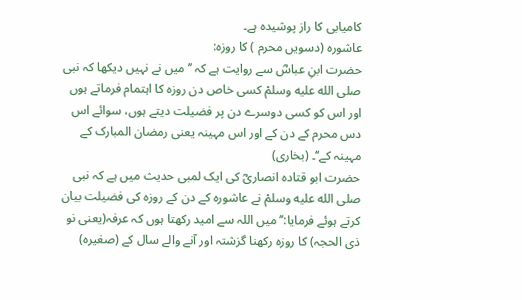کامیابی کا راز پوشیدہ ہے۔
عاشورہ (دسویں محرم ) کا روزہ:
حضرت ابنِ عباسؓ سے روایت ہے کہ ’’میں نے نہیں دیکھا کہ نبی صلى الله عليه وسلمْ کسی خاص دن روزہ کا اہتمام فرماتے ہوں اور اس کو کسی دوسرے دن پر فضیلت دیتے ہوں، سوائے اس دس محرم کے دن کے اور اس مہینہ یعنی رمضان المبارک کے مہینہ کے‘‘۔ (بخاری)
حضرت ابو قتادہ انصاریؓ کی ایک لمبی حدیث میں ہے کہ نبی صلى الله عليه وسلمْ نے عاشورہ کے دن کے روزہ کی فضیلت بیان کرتے ہوئے فرمایا:’’میں اللہ سے امید رکھتا ہوں کہ عرفہ(یعنی نو ذی الحجہ) کا روزہ رکھنا گزشتہ اور آنے والے سال کے (صغیرہ)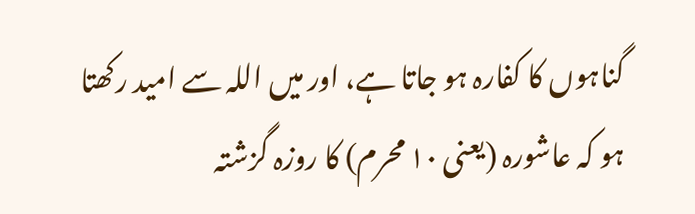گناہوں کا کفارہ ہو جاتا ہے، اور میں اللہ سے امید رکھتا ہو کہ عاشورہ (یعنی ۱۰ محرم) کا روزہ گزشتہ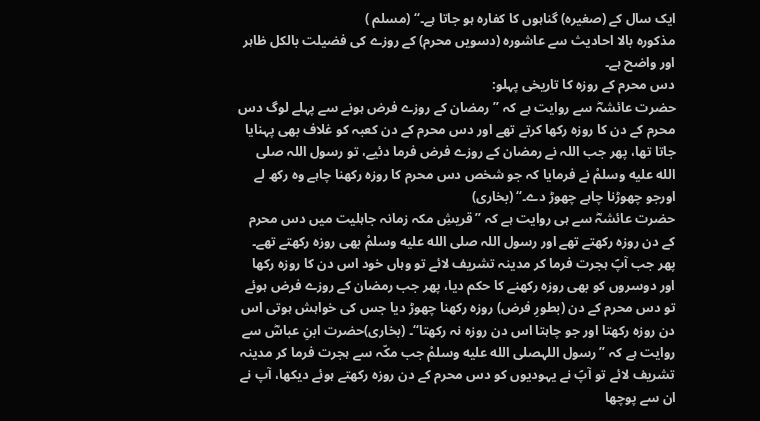ایک سال کے (صغیرہ) گناہوں کا کفارہ ہو جاتا ہے۔‘‘ (مسلم )
مذکورہ بالا احادیث سے عاشورہ (دسویں محرم) کے روزے کی فضیلت بالکل ظاہر اور واضح ہے۔
دس محرم کے روزہ کا تاریخی پہلو:
حضرت عائشہؓ سے روایت ہے کہ ’’رمضان کے روزے فرض ہونے سے پہلے لوگ دس محرم کے دن کا روزہ رکھا کرتے تھے اور دس محرم کے دن کعبہ کو غلاف بھی پہنایا جاتا تھا، پھر جب اللہ نے رمضان کے روزے فرض فرما دئیے، تو رسول اللہ صلى الله عليه وسلمْ نے فرمایا کہ جو شخص دس محرم کا روزہ رکھنا چاہے وہ رکھ لے اورجو چھوڑنا چاہے چھوڑ دے۔‘‘ (بخاری)
حضرت عائشہؓ سے ہی روایت ہے کہ ’’قریشِ مکہ زمانہ جاہلیت میں دس محرم کے دن روزہ رکھتے تھے اور رسول اللہ صلى الله عليه وسلمْ بھی روزہ رکھتے تھے۔ پھر جب آپؐ ہجرت فرما کر مدینہ تشریف لائے تو وہاں خود اس دن کا روزہ رکھا اور دوسروں کو بھی روزہ رکھنے کا حکم دیا، پھر جب رمضان کے روزے فرض ہوئے تو دس محرم کے دن (بطورِ فرض) روزہ رکھنا چھوڑ دیا جس کی خواہش ہوتی اس دن روزہ رکھتا اور جو چاہتا اس دن روزہ نہ رکھتا‘‘۔ (بخاری)حضرت ابنِ عباسؓ سے روایت ہے کہ ’’رسول اللہصلى الله عليه وسلمْ جب مکّہ سے ہجرت فرما کر مدینہ تشریف لائے تو آپؐ نے یہودیوں کو دس محرم کے دن روزہ رکھتے ہوئے دیکھا، آپ نے ان سے پوچھا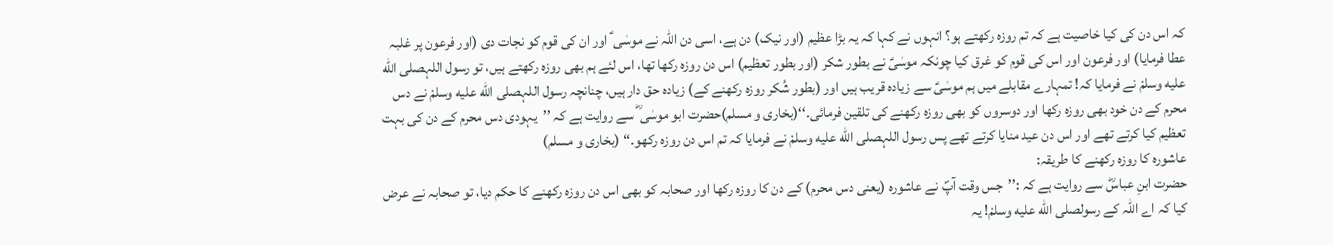کہ اس دن کی کیا خاصیت ہے کہ تم روزہ رکھتے ہو؟ انہوں نے کہا کہ یہ بڑا عظیم (اور نیک) دن ہے، اسی دن اللہ نے موسٰی ؑ اور ان کی قوم کو نجات دی (اور فرعون پر غلبہ عطا فرمایا) اور فرعون اور اس کی قوم کو غرق کیا چونکہ موسٰیؑ نے بطور شکر (اور بطور تعظیم) اس دن روزہ رکھا تھا، اس لئے ہم بھی روزہ رکھتے ہیں، تو رسول اللہصلى الله عليه وسلمْ نے فرمایا کہ! تمہارے مقابلے میں ہم موسٰیؑ سے زیادہ قریب ہیں اور (بطور شُکر روزہ رکھنے کے) زیادہ حق دار ہیں، چنانچہ رسول اللہصلى الله عليه وسلمْ نے دس محرم کے دن خود بھی روزہ رکھا اور دوسروں کو بھی روزہ رکھنے کی تلقین فرمائی۔‘‘(بخاری و مسلم)حضرت ابو موسٰی ؓ سے روایت ہے کہ ’’یہودی دس محرم کے دن کی بہت تعظیم کیا کرتے تھے اور اس دن عید منایا کرتے تھے پس رسول اللہصلى الله عليه وسلمْ نے فرمایا کہ تم اس دن روزہ رکھو۔‘‘ (بخاری و مسلم)
عاشورہ کا روزہ رکھنے کا طریقہ:
حضرت ابنِ عباسؓ سے روایت ہے کہ :’’جس وقت آپؐ نے عاشورہ (یعنی دس محرم) کے دن کا روزہ رکھا اور صحابہ کو بھی اس دن روزہ رکھنے کا حکم دیا، تو صحابہ نے عرض کیا کہ اے اللہ کے رسولصلى الله عليه وسلمْ! یہ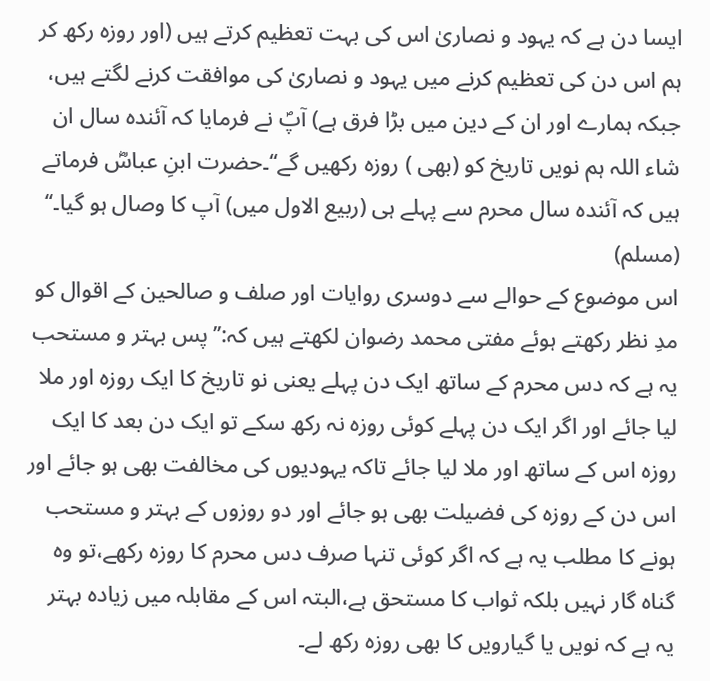ایسا دن ہے کہ یہود و نصاریٰ اس کی بہت تعظیم کرتے ہیں (اور روزہ رکھ کر ہم اس دن کی تعظیم کرنے میں یہود و نصاریٰ کی موافقت کرنے لگتے ہیں، جبکہ ہمارے اور ان کے دین میں بڑا فرق ہے) آپؐ نے فرمایا کہ آئندہ سال ان شاء اللہ ہم نویں تاریخ کو (بھی ) روزہ رکھیں گے‘‘۔حضرت ابنِ عباسؓ فرماتے ہیں کہ آئندہ سال محرم سے پہلے ہی (ربیع الاول میں) آپ کا وصال ہو گیا۔‘‘ (مسلم)
اس موضوع کے حوالے سے دوسری روایات اور صلف و صالحین کے اقوال کو مدِ نظر رکھتے ہوئے مفتی محمد رضوان لکھتے ہیں کہ:’’پس بہتر و مستحب یہ ہے کہ دس محرم کے ساتھ ایک دن پہلے یعنی نو تاریخ کا ایک روزہ اور ملا لیا جائے اور اگر ایک دن پہلے کوئی روزہ نہ رکھ سکے تو ایک دن بعد کا ایک روزہ اس کے ساتھ اور ملا لیا جائے تاکہ یہودیوں کی مخالفت بھی ہو جائے اور اس دن کے روزہ کی فضیلت بھی ہو جائے اور دو روزوں کے بہتر و مستحب ہونے کا مطلب یہ ہے کہ اگر کوئی تنہا صرف دس محرم کا روزہ رکھے،تو وہ گناہ گار نہیں بلکہ ثواب کا مستحق ہے،البتہ اس کے مقابلہ میں زیادہ بہتر یہ ہے کہ نویں یا گیارویں کا بھی روزہ رکھ لے۔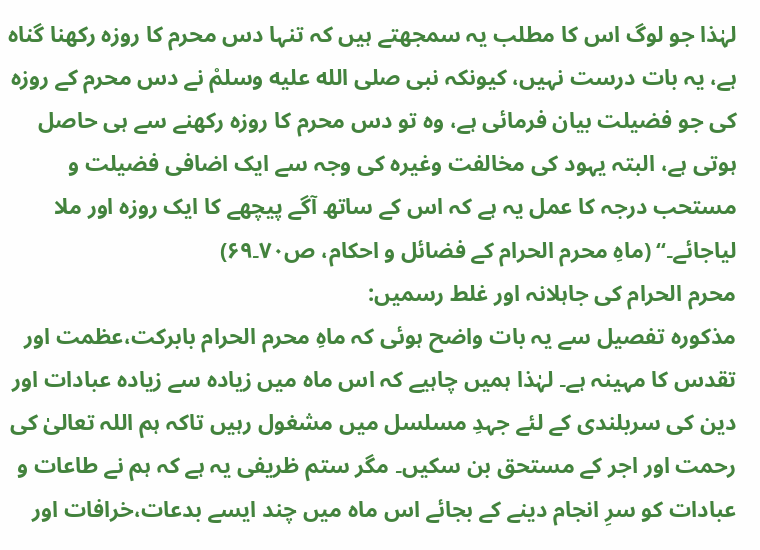لہٰذا جو لوگ اس کا مطلب یہ سمجھتے ہیں کہ تنہا دس محرم کا روزہ رکھنا گناہ ہے، یہ بات درست نہیں، کیونکہ نبی صلى الله عليه وسلمْ نے دس محرم کے روزہ کی جو فضیلت بیان فرمائی ہے، وہ تو دس محرم کا روزہ رکھنے سے ہی حاصل ہوتی ہے، البتہ یہود کی مخالفت وغیرہ کی وجہ سے ایک اضافی فضیلت و مستحب درجہ کا عمل یہ ہے کہ اس کے ساتھ آگے پیچھے کا ایک روزہ اور ملا لیاجائے۔‘‘ (ماہِ محرم الحرام کے فضائل و احکام، ص۷۰۔۶۹)
محرم الحرام کی جاہلانہ اور غلط رسمیں:
مذکورہ تفصیل سے یہ بات واضح ہوئی کہ ماہِ محرم الحرام بابرکت،عظمت اور تقدس کا مہینہ ہے۔ لہٰذا ہمیں چاہیے کہ اس ماہ میں زیادہ سے زیادہ عبادات اور دین کی سربلندی کے لئے جہدِ مسلسل میں مشغول رہیں تاکہ ہم اللہ تعالیٰ کی رحمت اور اجر کے مستحق بن سکیں۔ مگر ستم ظریفی یہ ہے کہ ہم نے طاعات و عبادات کو سرِ انجام دینے کے بجائے اس ماہ میں چند ایسے بدعات،خرافات اور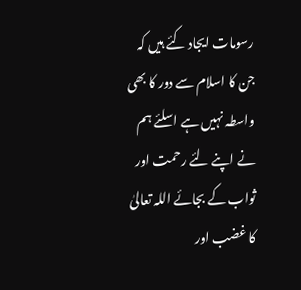رسومات ایجاد کئے ہیں کہ جن کا اسلام سے دور کا بھی واسطہ نہیں ہے اسلئے ہم نے اپنے لئے رحمت اور ثواب کے بجائے اللہ تعالیٰ کا غضب اور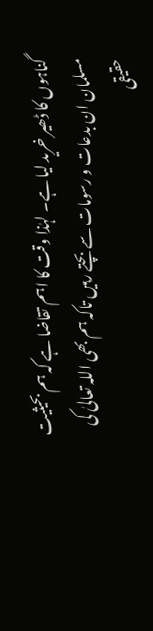گناہوں کا ڈھیر خرید لیا ہے۔ لہٰذا وقت کا اہم تقاضا ہے کہ ہم بحیثیت مسلمان ان بدعات و رسومات سے بچتے رہیں تاکہ ہم بھی اللہ تعالیٰ کی حقیقی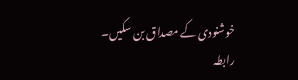خوشنودی کے مصداق بن سکیں۔
رابطہ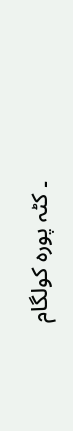۔ کٹہ پورہ کولگام